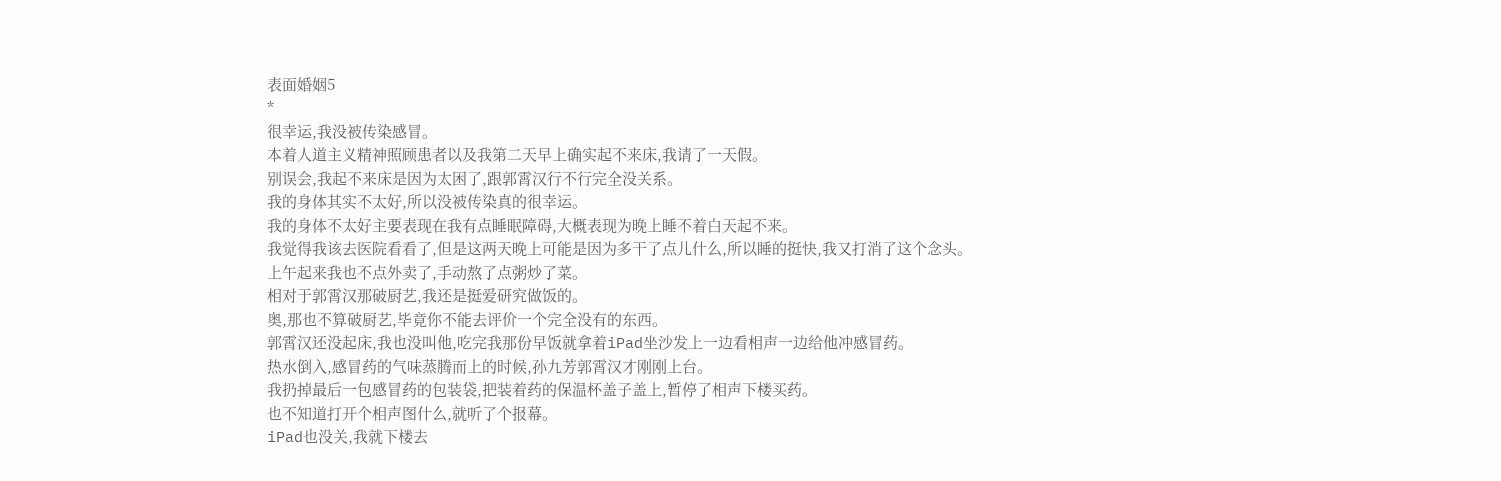表面婚姻5
*
很幸运,我没被传染感冒。
本着人道主义精神照顾患者以及我第二天早上确实起不来床,我请了一天假。
别误会,我起不来床是因为太困了,跟郭霄汉行不行完全没关系。
我的身体其实不太好,所以没被传染真的很幸运。
我的身体不太好主要表现在我有点睡眠障碍,大概表现为晚上睡不着白天起不来。
我觉得我该去医院看看了,但是这两天晚上可能是因为多干了点儿什么,所以睡的挺快,我又打消了这个念头。
上午起来我也不点外卖了,手动熬了点粥炒了菜。
相对于郭霄汉那破厨艺,我还是挺爱研究做饭的。
奥,那也不算破厨艺,毕竟你不能去评价一个完全没有的东西。
郭霄汉还没起床,我也没叫他,吃完我那份早饭就拿着iPad坐沙发上一边看相声一边给他冲感冒药。
热水倒入,感冒药的气味蒸腾而上的时候,孙九芳郭霄汉才刚刚上台。
我扔掉最后一包感冒药的包装袋,把装着药的保温杯盖子盖上,暂停了相声下楼买药。
也不知道打开个相声图什么,就听了个报幕。
iPad也没关,我就下楼去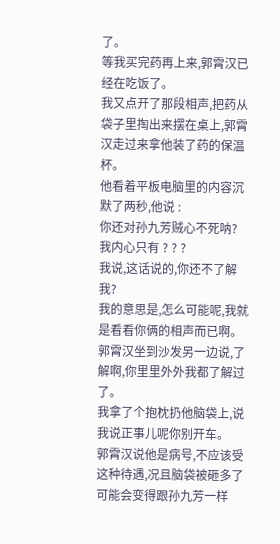了。
等我买完药再上来,郭霄汉已经在吃饭了。
我又点开了那段相声,把药从袋子里掏出来摆在桌上,郭霄汉走过来拿他装了药的保温杯。
他看着平板电脑里的内容沉默了两秒,他说 :
你还对孙九芳贼心不死呐?
我内心只有 ? ? ?
我说,这话说的,你还不了解我?
我的意思是,怎么可能呢,我就是看看你俩的相声而已啊。
郭霄汉坐到沙发另一边说,了解啊,你里里外外我都了解过了。
我拿了个抱枕扔他脑袋上,说我说正事儿呢你别开车。
郭霄汉说他是病号,不应该受这种待遇,况且脑袋被砸多了可能会变得跟孙九芳一样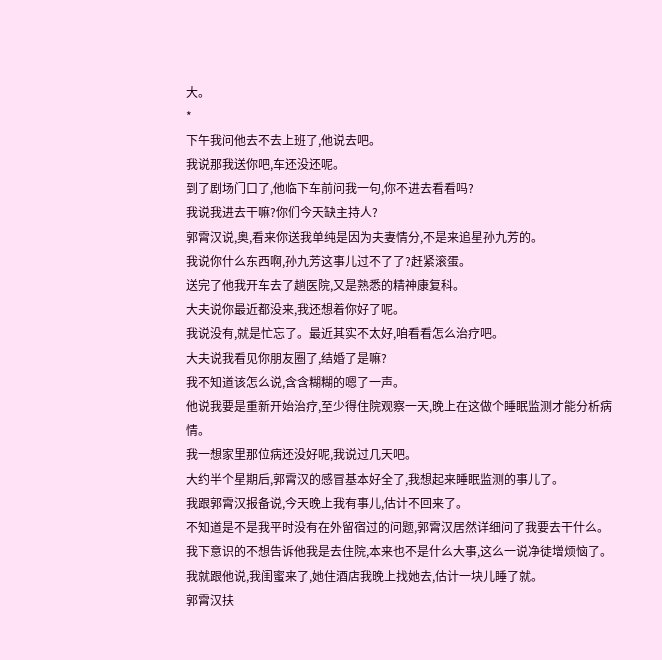大。
*
下午我问他去不去上班了,他说去吧。
我说那我送你吧,车还没还呢。
到了剧场门口了,他临下车前问我一句,你不进去看看吗?
我说我进去干嘛?你们今天缺主持人?
郭霄汉说,奥,看来你送我单纯是因为夫妻情分,不是来追星孙九芳的。
我说你什么东西啊,孙九芳这事儿过不了了?赶紧滚蛋。
送完了他我开车去了趟医院,又是熟悉的精神康复科。
大夫说你最近都没来,我还想着你好了呢。
我说没有,就是忙忘了。最近其实不太好,咱看看怎么治疗吧。
大夫说我看见你朋友圈了,结婚了是嘛?
我不知道该怎么说,含含糊糊的嗯了一声。
他说我要是重新开始治疗,至少得住院观察一天,晚上在这做个睡眠监测才能分析病情。
我一想家里那位病还没好呢,我说过几天吧。
大约半个星期后,郭霄汉的感冒基本好全了,我想起来睡眠监测的事儿了。
我跟郭霄汉报备说,今天晚上我有事儿,估计不回来了。
不知道是不是我平时没有在外留宿过的问题,郭霄汉居然详细问了我要去干什么。
我下意识的不想告诉他我是去住院,本来也不是什么大事,这么一说净徒增烦恼了。
我就跟他说,我闺蜜来了,她住酒店我晚上找她去,估计一块儿睡了就。
郭霄汉扶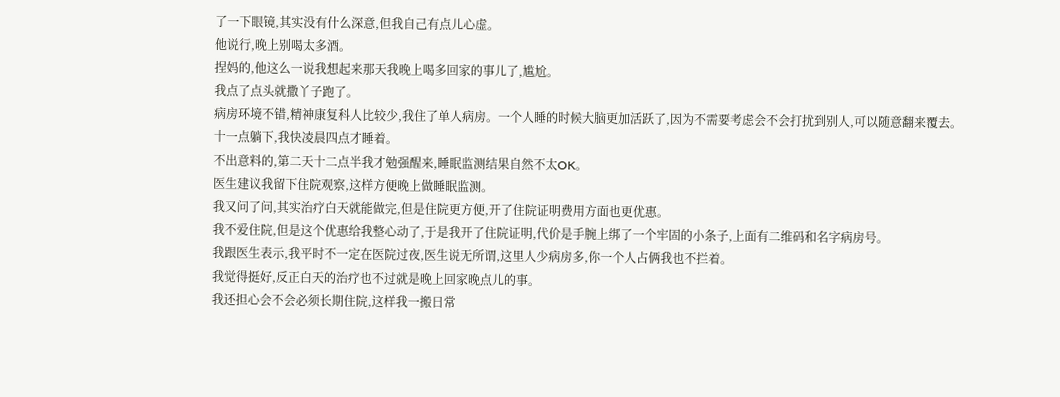了一下眼镜,其实没有什么深意,但我自己有点儿心虚。
他说行,晚上别喝太多酒。
捏妈的,他这么一说我想起来那天我晚上喝多回家的事儿了,尴尬。
我点了点头就撒丫子跑了。
病房环境不错,精神康复科人比较少,我住了单人病房。一个人睡的时候大脑更加活跃了,因为不需要考虑会不会打扰到别人,可以随意翻来覆去。
十一点躺下,我快凌晨四点才睡着。
不出意料的,第二天十二点半我才勉强醒来,睡眠监测结果自然不太OK。
医生建议我留下住院观察,这样方便晚上做睡眠监测。
我又问了问,其实治疗白天就能做完,但是住院更方便,开了住院证明费用方面也更优惠。
我不爱住院,但是这个优惠给我整心动了,于是我开了住院证明,代价是手腕上绑了一个牢固的小条子,上面有二维码和名字病房号。
我跟医生表示,我平时不一定在医院过夜,医生说无所谓,这里人少病房多,你一个人占俩我也不拦着。
我觉得挺好,反正白天的治疗也不过就是晚上回家晚点儿的事。
我还担心会不会必须长期住院,这样我一搬日常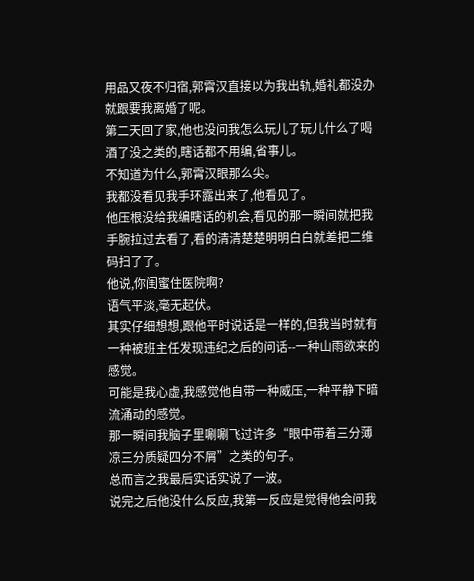用品又夜不归宿,郭霄汉直接以为我出轨,婚礼都没办就跟要我离婚了呢。
第二天回了家,他也没问我怎么玩儿了玩儿什么了喝酒了没之类的,瞎话都不用编,省事儿。
不知道为什么,郭霄汉眼那么尖。
我都没看见我手环露出来了,他看见了。
他压根没给我编瞎话的机会,看见的那一瞬间就把我手腕拉过去看了,看的清清楚楚明明白白就差把二维码扫了了。
他说,你闺蜜住医院啊?
语气平淡,毫无起伏。
其实仔细想想,跟他平时说话是一样的,但我当时就有一种被班主任发现违纪之后的问话--一种山雨欲来的感觉。
可能是我心虚,我感觉他自带一种威压,一种平静下暗流涌动的感觉。
那一瞬间我脑子里唰唰飞过许多“眼中带着三分薄凉三分质疑四分不屑”之类的句子。
总而言之我最后实话实说了一波。
说完之后他没什么反应,我第一反应是觉得他会问我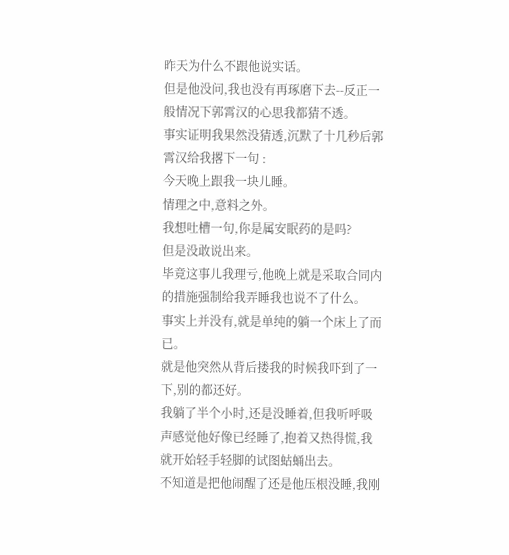昨天为什么不跟他说实话。
但是他没问,我也没有再琢磨下去--反正一般情况下郭霄汉的心思我都猜不透。
事实证明我果然没猜透,沉默了十几秒后郭霄汉给我撂下一句 :
今天晚上跟我一块儿睡。
情理之中,意料之外。
我想吐槽一句,你是属安眠药的是吗?
但是没敢说出来。
毕竟这事儿我理亏,他晚上就是采取合同内的措施强制给我弄睡我也说不了什么。
事实上并没有,就是单纯的躺一个床上了而已。
就是他突然从背后搂我的时候我吓到了一下,别的都还好。
我躺了半个小时,还是没睡着,但我听呼吸声感觉他好像已经睡了,抱着又热得慌,我就开始轻手轻脚的试图蛄蛹出去。
不知道是把他闹醒了还是他压根没睡,我刚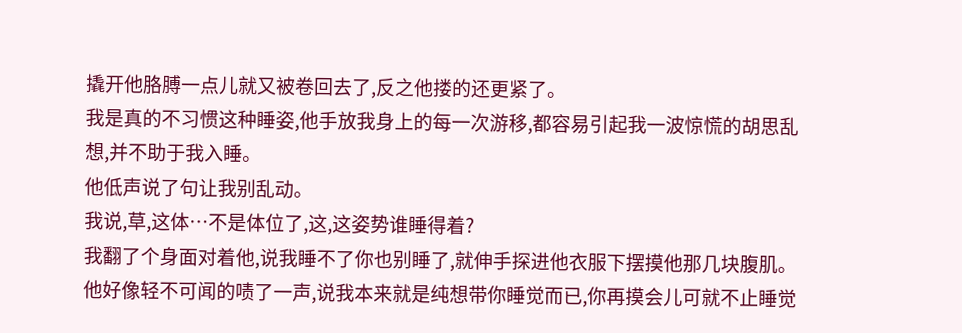撬开他胳膊一点儿就又被卷回去了,反之他搂的还更紧了。
我是真的不习惯这种睡姿,他手放我身上的每一次游移,都容易引起我一波惊慌的胡思乱想,并不助于我入睡。
他低声说了句让我别乱动。
我说,草,这体…不是体位了,这,这姿势谁睡得着?
我翻了个身面对着他,说我睡不了你也别睡了,就伸手探进他衣服下摆摸他那几块腹肌。
他好像轻不可闻的啧了一声,说我本来就是纯想带你睡觉而已,你再摸会儿可就不止睡觉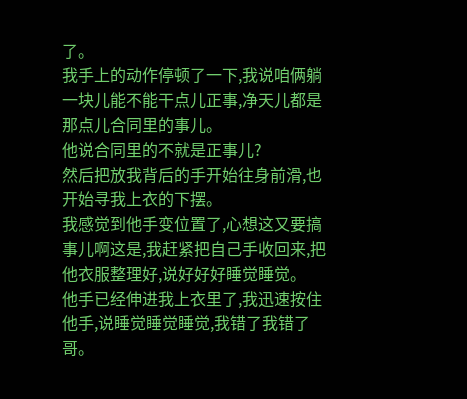了。
我手上的动作停顿了一下,我说咱俩躺一块儿能不能干点儿正事,净天儿都是那点儿合同里的事儿。
他说合同里的不就是正事儿?
然后把放我背后的手开始往身前滑,也开始寻我上衣的下摆。
我感觉到他手变位置了,心想这又要搞事儿啊这是,我赶紧把自己手收回来,把他衣服整理好,说好好好睡觉睡觉。
他手已经伸进我上衣里了,我迅速按住他手,说睡觉睡觉睡觉,我错了我错了哥。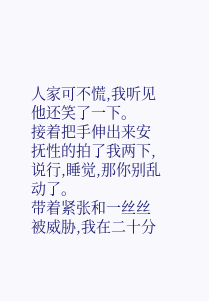人家可不慌,我听见他还笑了一下。
接着把手伸出来安抚性的拍了我两下,说行,睡觉,那你别乱动了。
带着紧张和一丝丝被威胁,我在二十分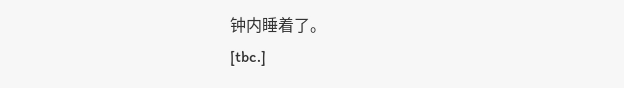钟内睡着了。
[tbc.]